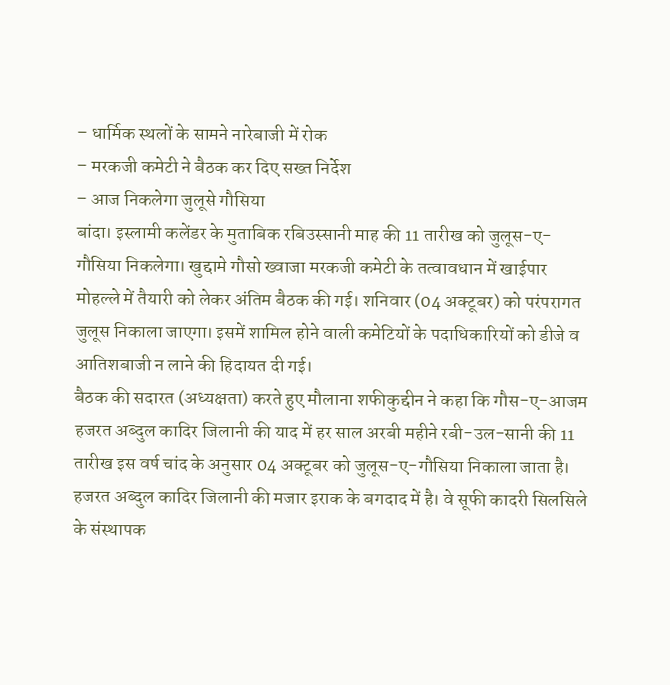– धार्मिक स्थलों के सामने नारेबाजी में रोक
– मरकजी कमेटी ने बैठक कर दिए सख्त निर्देश
– आज निकलेगा जुलूसे गौसिया
बांदा। इस्लामी कलेंडर के मुताबिक रबिउस्सानी माह की 11 तारीख को जुलूस-ए-गौसिया निकलेगा। खुद्दामे गौसो ख्वाजा मरकजी कमेटी के तत्वावधान में खाईपार मोहल्ले में तैयारी को लेकर अंतिम बैठक की गई। शनिवार (04 अक्टूबर) को परंपरागत जुलूस निकाला जाएगा। इसमें शामिल होने वाली कमेटियों के पदाधिकारियों को डीजे व आतिशबाजी न लाने की हिदायत दी गई।
बैठक की सदारत (अध्यक्षता) करते हुए मौलाना शफीकुद्दीन ने कहा कि गौस-ए-आजम हजरत अब्दुल कादिर जिलानी की याद में हर साल अरबी महीने रबी-उल-सानी की 11 तारीख इस वर्ष चांद के अनुसार 04 अक्टूबर को जुलूस-ए-गौसिया निकाला जाता है। हजरत अब्दुल कादिर जिलानी की मजार इराक के बगदाद में है। वे सूफी कादरी सिलसिले के संस्थापक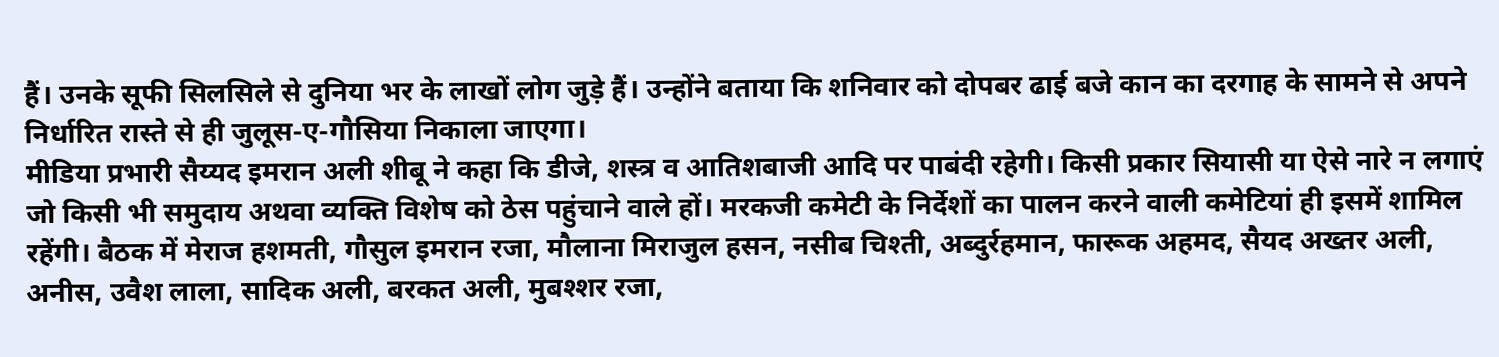हैं। उनके सूफी सिलसिले से दुनिया भर के लाखों लोग जुड़े हैं। उन्होंने बताया कि शनिवार को दोपबर ढाई बजे कान का दरगाह के सामने से अपने निर्धारित रास्ते से ही जुलूस-ए-गौसिया निकाला जाएगा।
मीडिया प्रभारी सैय्यद इमरान अली शीबू ने कहा कि डीजे, शस्त्र व आतिशबाजी आदि पर पाबंदी रहेगी। किसी प्रकार सियासी या ऐसे नारे न लगाएं जो किसी भी समुदाय अथवा व्यक्ति विशेष को ठेस पहुंचाने वाले हों। मरकजी कमेटी के निर्देशों का पालन करने वाली कमेटियां ही इसमें शामिल रहेंगी। बैठक में मेराज हशमती, गौसुल इमरान रजा, मौलाना मिराजुल हसन, नसीब चिश्ती, अब्दुर्रहमान, फारूक अहमद, सैयद अख्तर अली, अनीस, उवैश लाला, सादिक अली, बरकत अली, मुबश्शर रजा,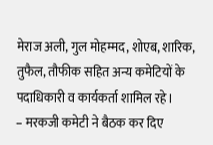मेराज अली, गुल मोहम्मद, शोएब, शारिक, तुफैल, तौफीक सहित अन्य कमेटियों के पदाधिकारी व कार्यकर्ता शामिल रहे।
– मरकजी कमेटी ने बैठक कर दिए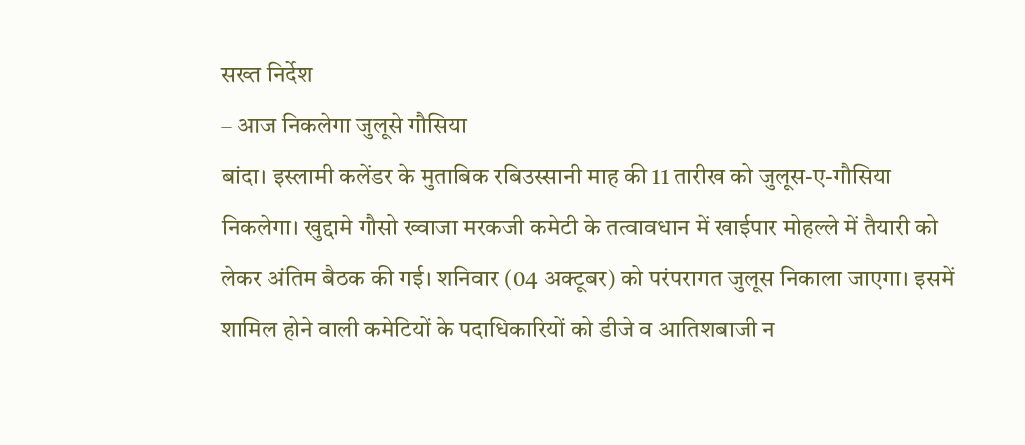सख्त निर्देश
– आज निकलेगा जुलूसे गौसिया
बांदा। इस्लामी कलेंडर के मुताबिक रबिउस्सानी माह की 11 तारीख को जुलूस-ए-गौसिया निकलेगा। खुद्दामे गौसो ख्वाजा मरकजी कमेटी के तत्वावधान में खाईपार मोहल्ले में तैयारी को लेकर अंतिम बैठक की गई। शनिवार (04 अक्टूबर) को परंपरागत जुलूस निकाला जाएगा। इसमें शामिल होने वाली कमेटियों के पदाधिकारियों को डीजे व आतिशबाजी न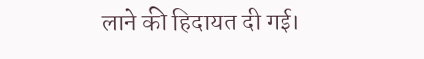लाने की हिदायत दी गई।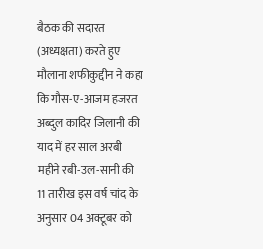बैठक की सदारत (अध्यक्षता) करते हुए मौलाना शफीकुद्दीन ने कहा कि गौस-ए-आजम हजरत अब्दुल कादिर जिलानी की याद में हर साल अरबी महीने रबी-उल-सानी की 11 तारीख इस वर्ष चांद के अनुसार 04 अक्टूबर को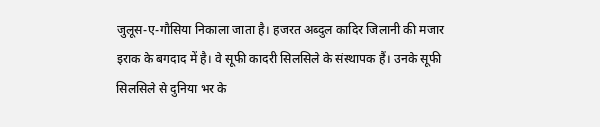जुलूस-ए-गौसिया निकाला जाता है। हजरत अब्दुल कादिर जिलानी की मजार इराक के बगदाद में है। वे सूफी कादरी सिलसिले के संस्थापक हैं। उनके सूफी सिलसिले से दुनिया भर के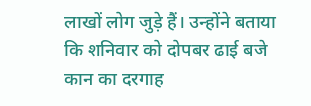लाखों लोग जुड़े हैं। उन्होंने बताया कि शनिवार को दोपबर ढाई बजे कान का दरगाह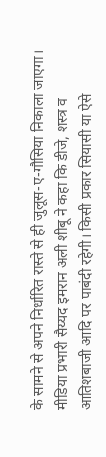के सामने से अपने निर्धारित रास्ते से ही जुलूस-ए-गौसिया निकाला जाएगा।
मीडिया प्रभारी सैय्यद इमरान अली शीबू ने कहा कि डीजे, शस्त्र व आतिशबाजी आदि पर पाबंदी रहेगी। किसी प्रकार सियासी या ऐसे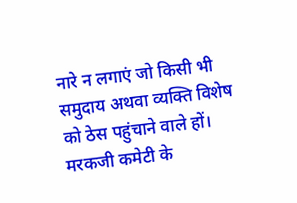नारे न लगाएं जो किसी भी समुदाय अथवा व्यक्ति विशेष को ठेस पहुंचाने वाले हों। मरकजी कमेटी के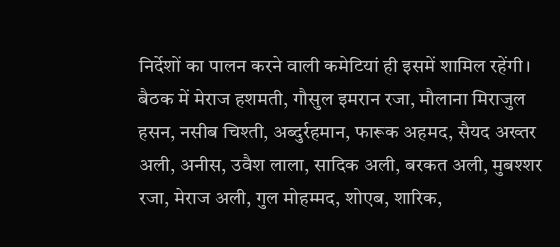निर्देशों का पालन करने वाली कमेटियां ही इसमें शामिल रहेंगी। बैठक में मेराज हशमती, गौसुल इमरान रजा, मौलाना मिराजुल हसन, नसीब चिश्ती, अब्दुर्रहमान, फारूक अहमद, सैयद अख्तर अली, अनीस, उवैश लाला, सादिक अली, बरकत अली, मुबश्शर रजा, मेराज अली, गुल मोहम्मद, शोएब, शारिक,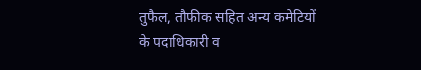तुफैल, तौफीक सहित अन्य कमेटियों के पदाधिकारी व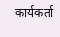कार्यकर्ता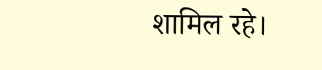शामिल रहे।